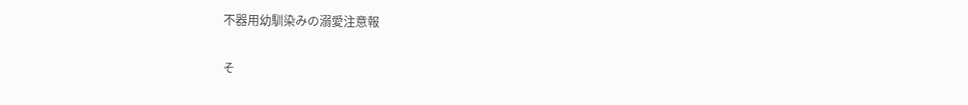不器用幼馴染みの溺愛注意報

そ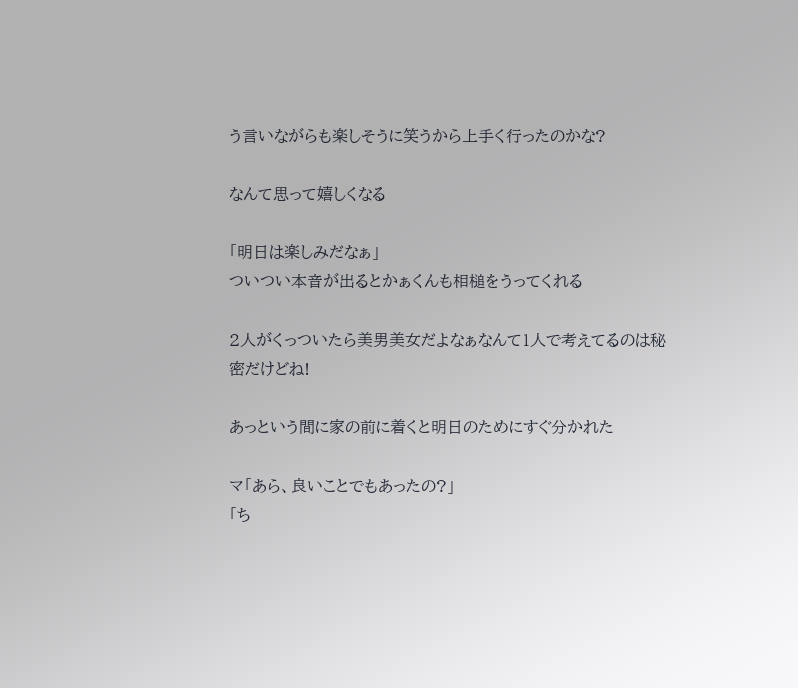う言いながらも楽しそうに笑うから上手く行ったのかな?

なんて思って嬉しくなる

「明日は楽しみだなぁ」
ついつい本音が出るとかぁくんも相槌をうってくれる

2人がくっついたら美男美女だよなぁなんて1人で考えてるのは秘密だけどね!

あっという間に家の前に着くと明日のためにすぐ分かれた

マ「あら、良いことでもあったの?」
「ち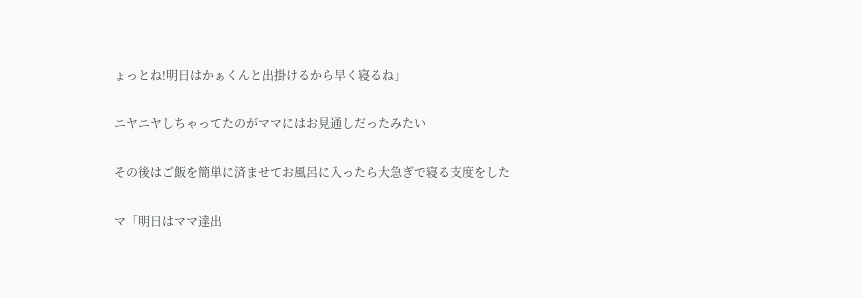ょっとね!明日はかぁくんと出掛けるから早く寝るね」

ニヤニヤしちゃってたのがママにはお見通しだったみたい

その後はご飯を簡単に済ませてお風呂に入ったら大急ぎで寝る支度をした

マ「明日はママ達出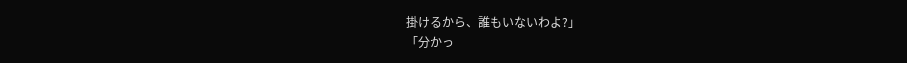掛けるから、誰もいないわよ?」
「分かっ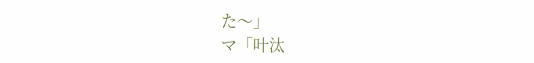た〜」
マ「叶汰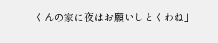くんの家に夜はお願いしとくわね」